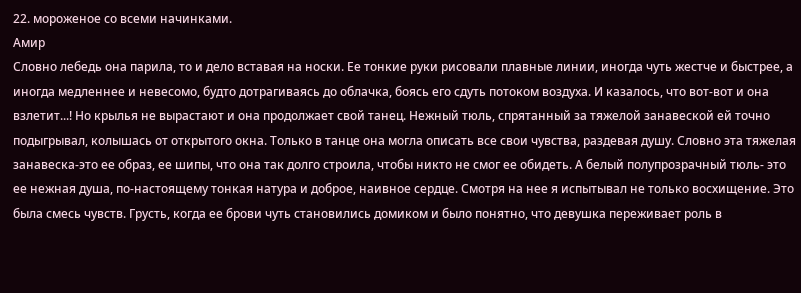22. мороженое со всеми начинками.
Амир
Словно лебедь она парила, то и дело вставая на носки. Ее тонкие руки рисовали плавные линии, иногда чуть жестче и быстрее, а иногда медленнее и невесомо, будто дотрагиваясь до облачка, боясь его сдуть потоком воздуха. И казалось, что вот-вот и она взлетит...! Но крылья не вырастают и она продолжает свой танец. Нежный тюль, спрятанный за тяжелой занавеской ей точно подыгрывал, колышась от открытого окна. Только в танце она могла описать все свои чувства, раздевая душу. Словно эта тяжелая занавеска-это ее образ, ее шипы, что она так долго строила, чтобы никто не смог ее обидеть. А белый полупрозрачный тюль- это ее нежная душа, по-настоящему тонкая натура и доброе, наивное сердце. Смотря на нее я испытывал не только восхищение. Это была смесь чувств. Грусть, когда ее брови чуть становились домиком и было понятно, что девушка переживает роль в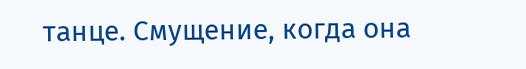танце. Смущение, когда она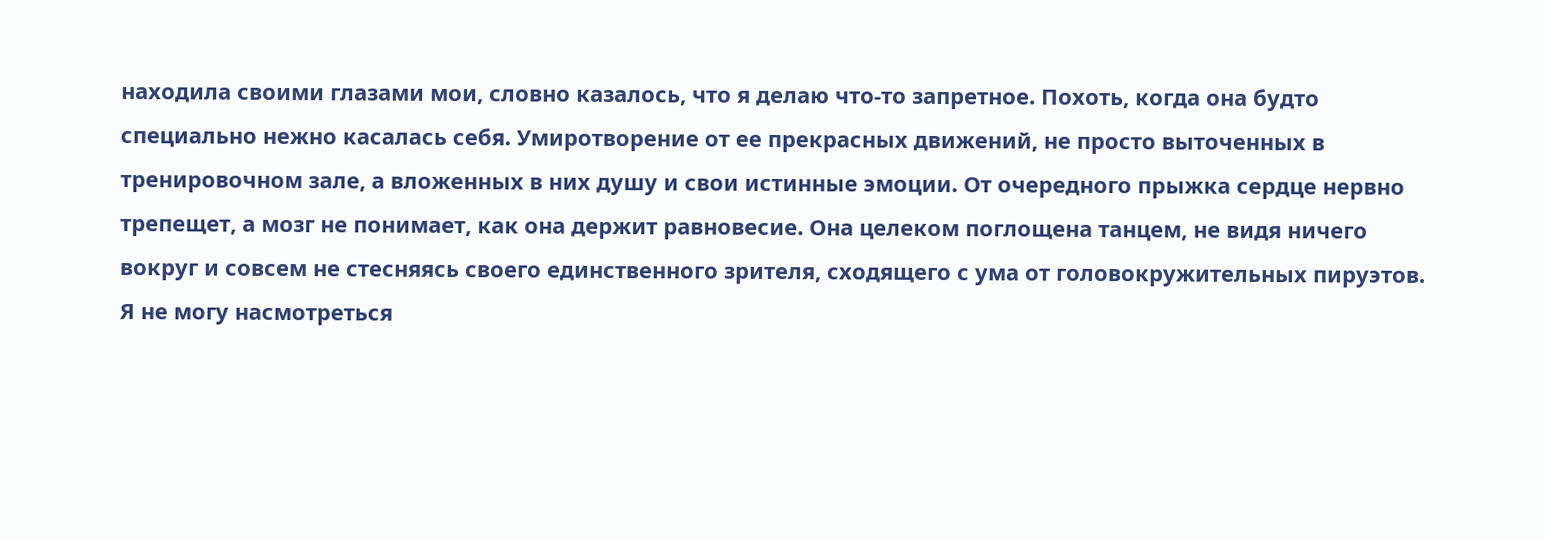находила своими глазами мои, словно казалось, что я делаю что-то запретное. Похоть, когда она будто специально нежно касалась себя. Умиротворение от ее прекрасных движений, не просто выточенных в тренировочном зале, а вложенных в них душу и свои истинные эмоции. От очередного прыжка сердце нервно трепещет, а мозг не понимает, как она держит равновесие. Она целеком поглощена танцем, не видя ничего вокруг и совсем не стесняясь своего единственного зрителя, сходящего с ума от головокружительных пируэтов. Я не могу насмотреться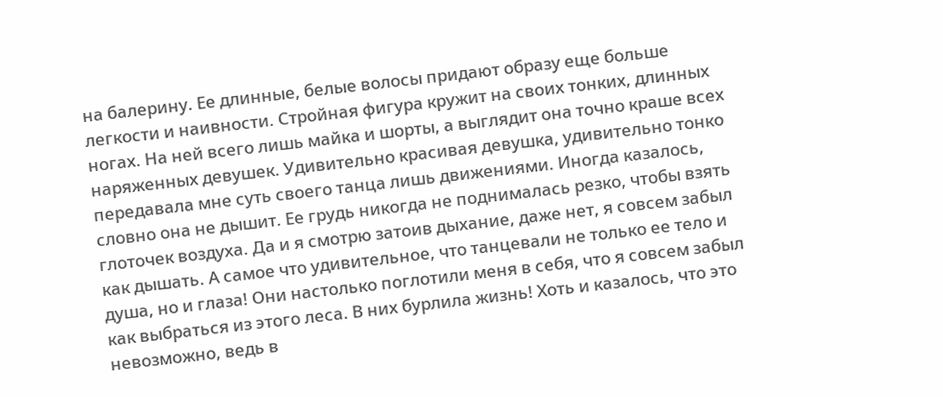на балерину. Ее длинные, белые волосы придают образу еще больше легкости и наивности. Стройная фигура кружит на своих тонких, длинных ногах. На ней всего лишь майка и шорты, а выглядит она точно краше всех наряженных девушек. Удивительно красивая девушка, удивительно тонко передавала мне суть своего танца лишь движениями. Иногда казалось, словно она не дышит. Ее грудь никогда не поднималась резко, чтобы взять глоточек воздуха. Да и я смотрю затоив дыхание, даже нет, я совсем забыл как дышать. А самое что удивительное, что танцевали не только ее тело и душа, но и глаза! Они настолько поглотили меня в себя, что я совсем забыл как выбраться из этого леса. В них бурлила жизнь! Хоть и казалось, что это невозможно, ведь в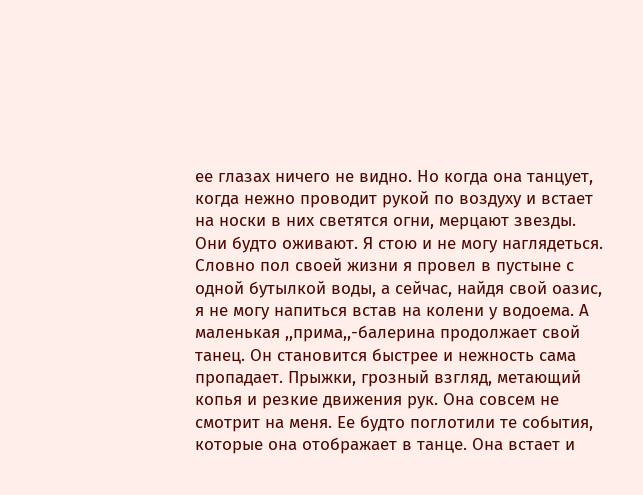ее глазах ничего не видно. Но когда она танцует, когда нежно проводит рукой по воздуху и встает на носки в них светятся огни, мерцают звезды. Они будто оживают. Я стою и не могу наглядеться. Словно пол своей жизни я провел в пустыне с одной бутылкой воды, а сейчас, найдя свой оазис, я не могу напиться встав на колени у водоема. А маленькая ,,прима,,-балерина продолжает свой танец. Он становится быстрее и нежность сама пропадает. Прыжки, грозный взгляд, метающий копья и резкие движения рук. Она совсем не смотрит на меня. Ее будто поглотили те события, которые она отображает в танце. Она встает и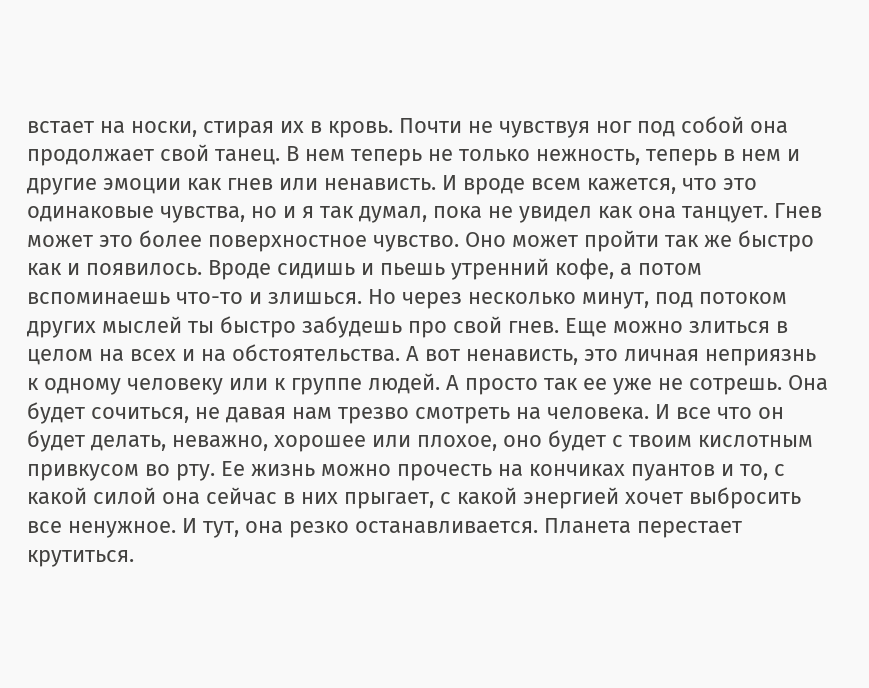встает на носки, стирая их в кровь. Почти не чувствуя ног под собой она продолжает свой танец. В нем теперь не только нежность, теперь в нем и другие эмоции как гнев или ненависть. И вроде всем кажется, что это одинаковые чувства, но и я так думал, пока не увидел как она танцует. Гнев может это более поверхностное чувство. Оно может пройти так же быстро как и появилось. Вроде сидишь и пьешь утренний кофе, а потом вспоминаешь что-то и злишься. Но через несколько минут, под потоком других мыслей ты быстро забудешь про свой гнев. Еще можно злиться в целом на всех и на обстоятельства. А вот ненависть, это личная неприязнь к одному человеку или к группе людей. А просто так ее уже не сотрешь. Она будет сочиться, не давая нам трезво смотреть на человека. И все что он будет делать, неважно, хорошее или плохое, оно будет с твоим кислотным привкусом во рту. Ее жизнь можно прочесть на кончиках пуантов и то, с какой силой она сейчас в них прыгает, с какой энергией хочет выбросить все ненужное. И тут, она резко останавливается. Планета перестает крутиться.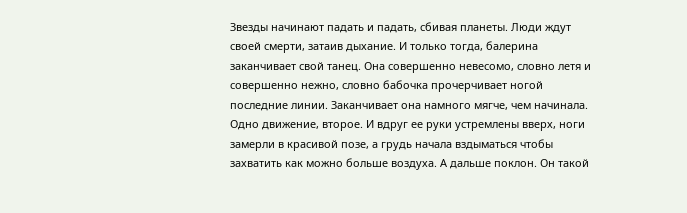Звезды начинают падать и падать, сбивая планеты. Люди ждут своей смерти, затаив дыхание. И только тогда, балерина заканчивает свой танец. Она совершенно невесомо, словно летя и совершенно нежно, словно бабочка прочерчивает ногой последние линии. Заканчивает она намного мягче, чем начинала. Одно движение, второе. И вдруг ее руки устремлены вверх, ноги замерли в красивой позе, а грудь начала вздыматься чтобы захватить как можно больше воздуха. А дальше поклон. Он такой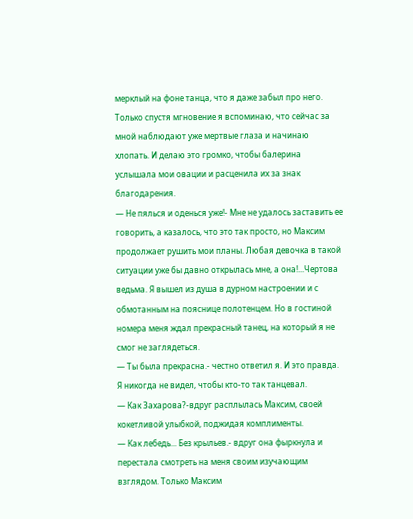мерклый на фоне танца, что я даже забыл про него. Только спустя мгновение я вспоминаю, что сейчас за мной наблюдают уже мертвые глаза и начинаю хлопать. И делаю это громко, чтобы балерина услышала мои овации и расценила их за знак благодарения.
— Не пялься и оденься уже!- Мне не удалось заставить ее говорить, а казалось, что это так просто, но Максим продолжает рушить мои планы. Любая девочка в такой ситуации уже бы давно открылась мне, а она!...Чертова ведьма. Я вышел из душа в дурном настроении и с обмотанным на пояснице полотенцем. Но в гостиной номера меня ждал прекрасный танец, на который я не смог не заглядеться.
— Ты была прекрасна.- честно ответил я. И это правда. Я никогда не видел, чтобы кто-то так танцевал.
— Как Захарова?-вдруг расплылась Максим, своей кокетливой улыбкой, поджидая комплименты.
— Как лебедь... Без крыльев.- вдруг она фыркнула и перестала смотреть на меня своим изучающим взглядом. Только Максим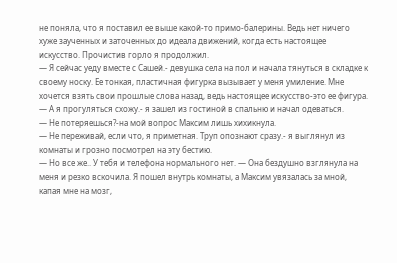не поняла, что я поставил ее выше какой-то примо-балерины. Ведь нет ничего хуже заученных и заточенных до идеала движений, когда есть настоящее искусство. Прочистив горло я продолжил.
— Я сейчас уеду вместе с Сашей.- девушка села на пол и начала тянуться в складке к своему носку. Ее тонкая, пластичная фигурка вызывает у меня умиление. Мне хочется взять свои прошлые слова назад, ведь настоящее искусство-это ее фигура.
— А я прогуляться схожу.- я зашел из гостиной в спальню и начал одеваться.
— Не потеряешься?-на мой вопрос Максим лишь хихикнула.
— Не переживай, если что, я приметная. Труп опознают сразу.- я выглянул из комнаты и грозно посмотрел на эту бестию.
— Но все же.. У тебя и телефона нормального нет. — Она бездушно взглянула на меня и резко вскочила. Я пошел внутрь комнаты, а Максим увязалась за мной, капая мне на мозг,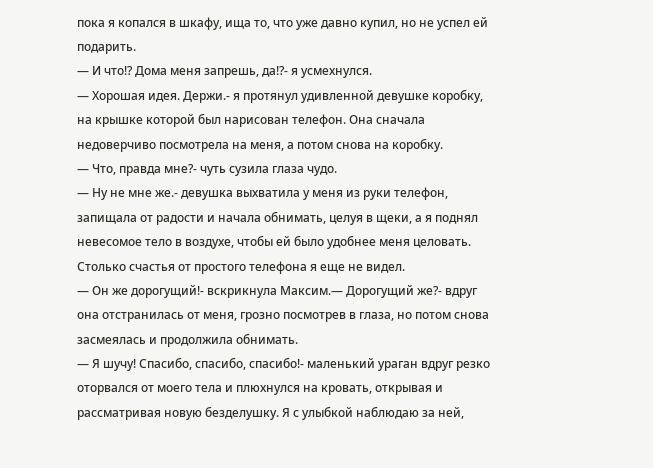пока я копался в шкафу, ища то, что уже давно купил, но не успел ей подарить.
— И что!? Дома меня запрешь, да!?- я усмехнулся.
— Хорошая идея. Держи.- я протянул удивленной девушке коробку, на крышке которой был нарисован телефон. Она сначала недоверчиво посмотрела на меня, а потом снова на коробку.
— Что, правда мне?- чуть сузила глаза чудо.
— Ну не мне же.- девушка выхватила у меня из руки телефон, запищала от радости и начала обнимать, целуя в щеки, а я поднял невесомое тело в воздухе, чтобы ей было удобнее меня целовать. Столько счастья от простого телефона я еще не видел.
— Он же дорогущий!- вскрикнула Максим.— Дорогущий же?- вдруг она отстранилась от меня, грозно посмотрев в глаза, но потом снова засмеялась и продолжила обнимать.
— Я шучу! Спасибо, спасибо, спасибо!- маленький ураган вдруг резко оторвался от моего тела и плюхнулся на кровать, открывая и рассматривая новую безделушку. Я с улыбкой наблюдаю за ней,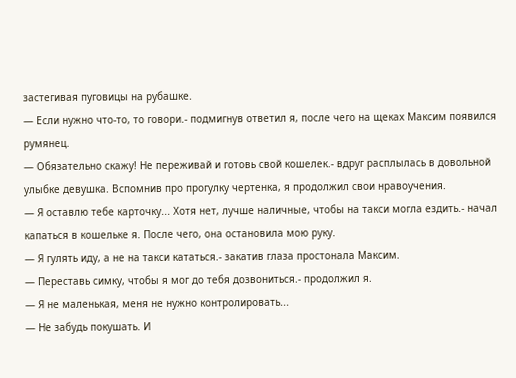застегивая пуговицы на рубашке.
— Если нужно что-то, то говори.- подмигнув ответил я, после чего на щеках Максим появился румянец.
— Обязательно скажу! Не переживай и готовь свой кошелек.- вдруг расплылась в довольной улыбке девушка. Вспомнив про прогулку чертенка, я продолжил свои нравоучения.
— Я оставлю тебе карточку... Хотя нет, лучше наличные, чтобы на такси могла ездить.- начал капаться в кошельке я. После чего, она остановила мою руку.
— Я гулять иду, а не на такси кататься.- закатив глаза простонала Максим.
— Переставь симку, чтобы я мог до тебя дозвониться.- продолжил я.
— Я не маленькая, меня не нужно контролировать...
— Не забудь покушать. И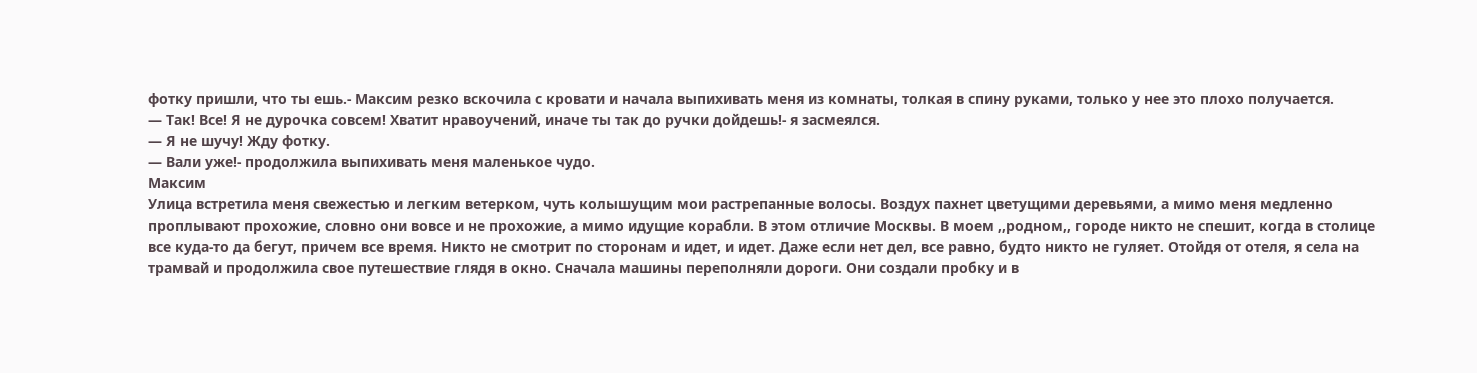фотку пришли, что ты ешь.- Максим резко вскочила с кровати и начала выпихивать меня из комнаты, толкая в спину руками, только у нее это плохо получается.
— Так! Все! Я не дурочка совсем! Хватит нравоучений, иначе ты так до ручки дойдешь!- я засмеялся.
— Я не шучу! Жду фотку.
— Вали уже!- продолжила выпихивать меня маленькое чудо.
Максим
Улица встретила меня свежестью и легким ветерком, чуть колышущим мои растрепанные волосы. Воздух пахнет цветущими деревьями, а мимо меня медленно проплывают прохожие, словно они вовсе и не прохожие, а мимо идущие корабли. В этом отличие Москвы. В моем ,,родном,, городе никто не спешит, когда в столице все куда-то да бегут, причем все время. Никто не смотрит по сторонам и идет, и идет. Даже если нет дел, все равно, будто никто не гуляет. Отойдя от отеля, я села на трамвай и продолжила свое путешествие глядя в окно. Сначала машины переполняли дороги. Они создали пробку и в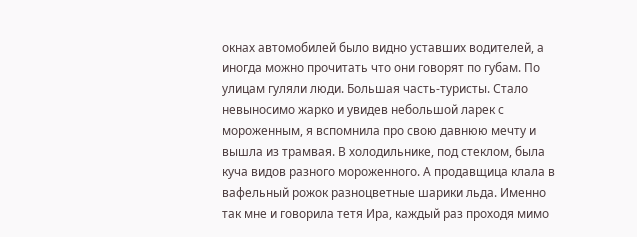окнах автомобилей было видно уставших водителей, а иногда можно прочитать что они говорят по губам. По улицам гуляли люди. Большая часть-туристы. Стало невыносимо жарко и увидев небольшой ларек с мороженным, я вспомнила про свою давнюю мечту и вышла из трамвая. В холодильнике, под стеклом, была куча видов разного мороженного. А продавщица клала в вафельный рожок разноцветные шарики льда. Именно так мне и говорила тетя Ира, каждый раз проходя мимо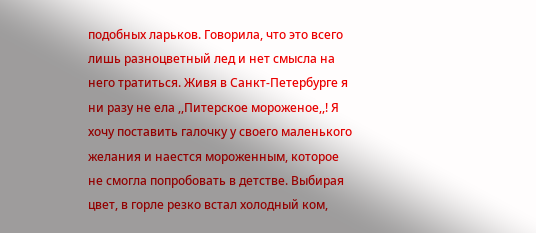подобных ларьков. Говорила, что это всего лишь разноцветный лед и нет смысла на него тратиться. Живя в Санкт-Петербурге я ни разу не ела ,,Питерское мороженое,,! Я хочу поставить галочку у своего маленького желания и наестся мороженным, которое не смогла попробовать в детстве. Выбирая цвет, в горле резко встал холодный ком,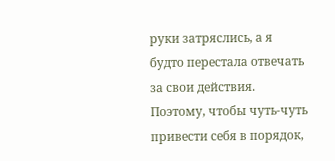руки затряслись, а я будто перестала отвечать за свои действия. Поэтому, чтобы чуть-чуть привести себя в порядок,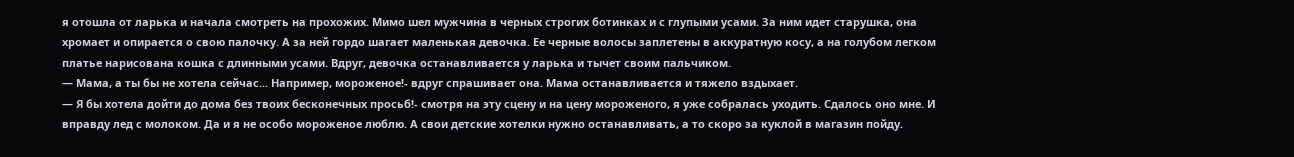я отошла от ларька и начала смотреть на прохожих. Мимо шел мужчина в черных строгих ботинках и с глупыми усами. За ним идет старушка, она хромает и опирается о свою палочку. А за ней гордо шагает маленькая девочка. Ее черные волосы заплетены в аккуратную косу, а на голубом легком платье нарисована кошка с длинными усами. Вдруг, девочка останавливается у ларька и тычет своим пальчиком.
— Мама, а ты бы не хотела сейчас... Например, мороженое!- вдруг спрашивает она. Мама останавливается и тяжело вздыхает.
— Я бы хотела дойти до дома без твоих бесконечных просьб!- смотря на эту сцену и на цену мороженого, я уже собралась уходить. Сдалось оно мне. И вправду лед с молоком. Да и я не особо мороженое люблю. А свои детские хотелки нужно останавливать, а то скоро за куклой в магазин пойду.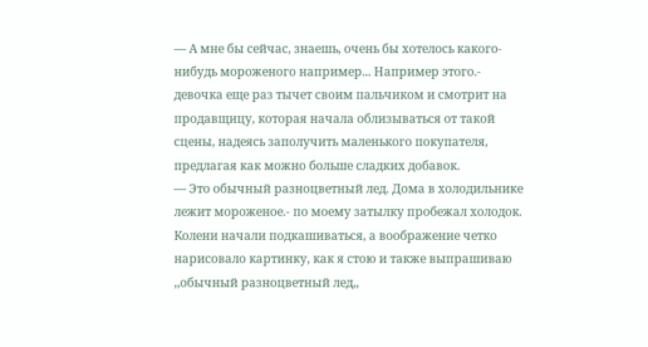— А мне бы сейчас, знаешь, очень бы хотелось какого-нибудь мороженого например... Например этого.- девочка еще раз тычет своим пальчиком и смотрит на продавщицу, которая начала облизываться от такой сцены, надеясь заполучить маленького покупателя, предлагая как можно больше сладких добавок.
— Это обычный разноцветный лед. Дома в холодильнике лежит мороженое.- по моему затылку пробежал холодок. Колени начали подкашиваться, а воображение четко нарисовало картинку, как я стою и также выпрашиваю ,,обычный разноцветный лед,,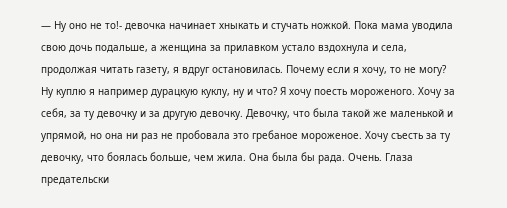— Ну оно не то!- девочка начинает хныкать и стучать ножкой. Пока мама уводила свою дочь подальше, а женщина за прилавком устало вздохнула и села, продолжая читать газету, я вдруг остановилась. Почему если я хочу, то не могу? Ну куплю я например дурацкую куклу, ну и что? Я хочу поесть мороженого. Хочу за себя, за ту девочку и за другую девочку. Девочку, что была такой же маленькой и упрямой, но она ни раз не пробовала это гребаное мороженое. Хочу съесть за ту девочку, что боялась больше, чем жила. Она была бы рада. Очень. Глаза предательски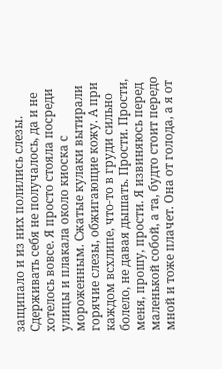защипало и из них полились слезы. Сдерживать себя не получалось, да и не хотелось вовсе. Я просто стояла посреди улицы и плакала около киоска с мороженным. Сжатые кулаки вытирали горячие слезы, обжигающие кожу. А при каждом всхлипе, что-то в груди сильно болело, не давая дышать. Прости. Прости, меня, прошу, прости. Я извиняюсь перед маленькой собой, а та, будто стоит передо мной и тоже плачет. Она от голода, а я от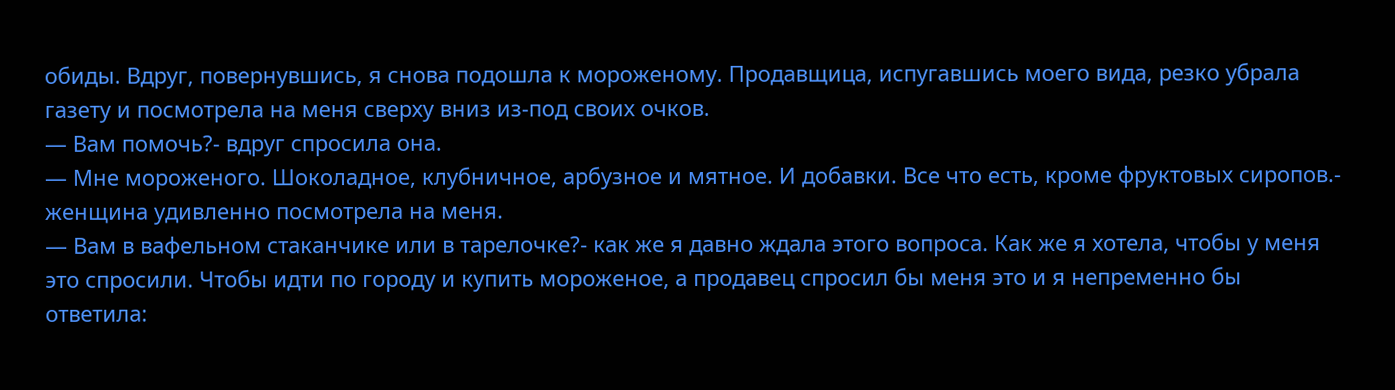обиды. Вдруг, повернувшись, я снова подошла к мороженому. Продавщица, испугавшись моего вида, резко убрала газету и посмотрела на меня сверху вниз из-под своих очков.
— Вам помочь?- вдруг спросила она.
— Мне мороженого. Шоколадное, клубничное, арбузное и мятное. И добавки. Все что есть, кроме фруктовых сиропов.- женщина удивленно посмотрела на меня.
— Вам в вафельном стаканчике или в тарелочке?- как же я давно ждала этого вопроса. Как же я хотела, чтобы у меня это спросили. Чтобы идти по городу и купить мороженое, а продавец спросил бы меня это и я непременно бы ответила: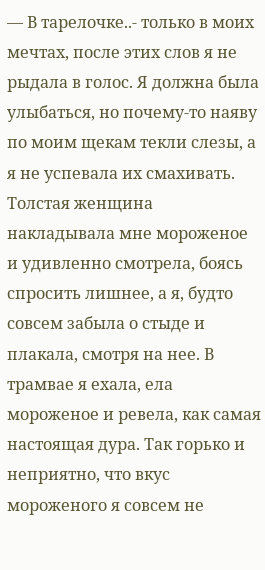— В тарелочке..- только в моих мечтах, после этих слов я не рыдала в голос. Я должна была улыбаться, но почему-то наяву по моим щекам текли слезы, а я не успевала их смахивать. Толстая женщина накладывала мне мороженое и удивленно смотрела, боясь спросить лишнее, а я, будто совсем забыла о стыде и плакала, смотря на нее. В трамвае я ехала, ела мороженое и ревела, как самая настоящая дура. Так горько и неприятно, что вкус мороженого я совсем не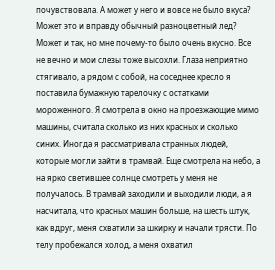почувствовала. А может у него и вовсе не было вкуса? Может это и вправду обычный разноцветный лед? Может и так, но мне почему-то было очень вкусно. Все не вечно и мои слезы тоже высохли. Глаза неприятно стягивало, а рядом с собой, на соседнее кресло я поставила бумажную тарелочку с остатками мороженного. Я смотрела в окно на проезжающие мимо машины, считала сколько из них красных и сколько синих. Иногда я рассматривала странных людей, которые могли зайти в трамвай. Еще смотрела на небо, а на ярко светившее солнце смотреть у меня не получалось. В трамвай заходили и выходили люди, а я насчитала, что красных машин больше, на шесть штук, как вдруг, меня схватили за шкирку и начали трясти. По телу пробежался холод, а меня охватил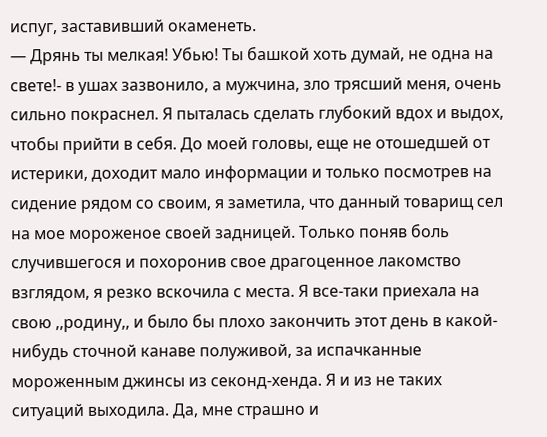испуг, заставивший окаменеть.
— Дрянь ты мелкая! Убью! Ты башкой хоть думай, не одна на свете!- в ушах зазвонило, а мужчина, зло трясший меня, очень сильно покраснел. Я пыталась сделать глубокий вдох и выдох, чтобы прийти в себя. До моей головы, еще не отошедшей от истерики, доходит мало информации и только посмотрев на сидение рядом со своим, я заметила, что данный товарищ сел на мое мороженое своей задницей. Только поняв боль случившегося и похоронив свое драгоценное лакомство взглядом, я резко вскочила с места. Я все-таки приехала на свою ,,родину,, и было бы плохо закончить этот день в какой-нибудь сточной канаве полуживой, за испачканные мороженным джинсы из секонд-хенда. Я и из не таких ситуаций выходила. Да, мне страшно и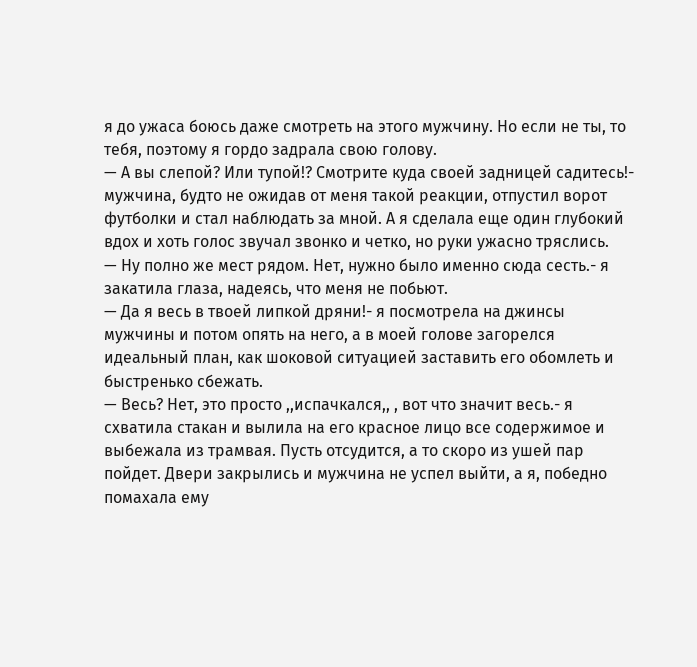я до ужаса боюсь даже смотреть на этого мужчину. Но если не ты, то тебя, поэтому я гордо задрала свою голову.
— А вы слепой? Или тупой!? Смотрите куда своей задницей садитесь!- мужчина, будто не ожидав от меня такой реакции, отпустил ворот футболки и стал наблюдать за мной. А я сделала еще один глубокий вдох и хоть голос звучал звонко и четко, но руки ужасно тряслись.
— Ну полно же мест рядом. Нет, нужно было именно сюда сесть.- я закатила глаза, надеясь, что меня не побьют.
— Да я весь в твоей липкой дряни!- я посмотрела на джинсы мужчины и потом опять на него, а в моей голове загорелся идеальный план, как шоковой ситуацией заставить его обомлеть и быстренько сбежать.
— Весь? Нет, это просто ,,испачкался,, , вот что значит весь.- я схватила стакан и вылила на его красное лицо все содержимое и выбежала из трамвая. Пусть отсудится, а то скоро из ушей пар пойдет. Двери закрылись и мужчина не успел выйти, а я, победно помахала ему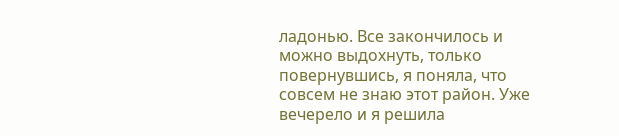ладонью. Все закончилось и можно выдохнуть, только повернувшись, я поняла, что совсем не знаю этот район. Уже вечерело и я решила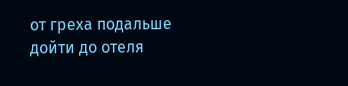от греха подальше дойти до отеля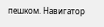пешком. Навигатор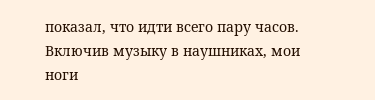показал, что идти всего пару часов. Включив музыку в наушниках, мои ноги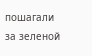пошагали за зеленой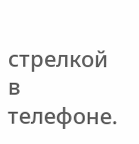стрелкой в телефоне.